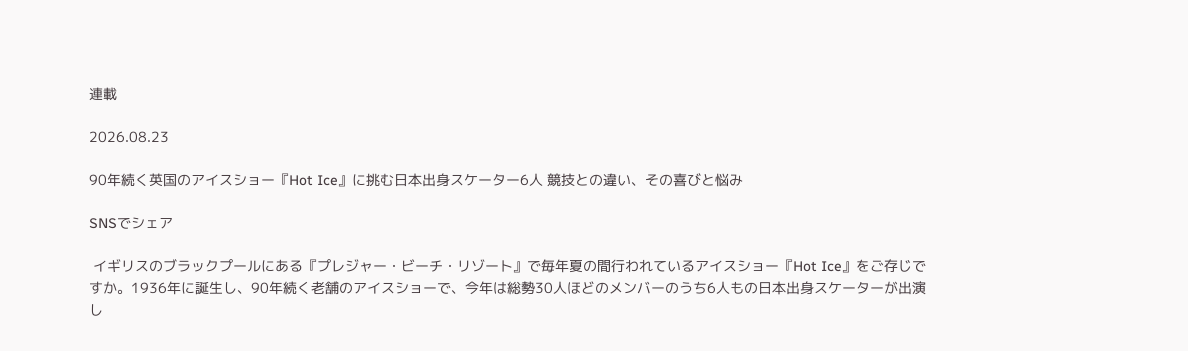連載

2026.08.23

90年続く英国のアイスショー『Hot Ice』に挑む日本出身スケーター6人 競技との違い、その喜びと悩み

SNSでシェア

 イギリスのブラックプールにある『プレジャー・ビーチ・リゾート』で毎年夏の間行われているアイスショー『Hot Ice』をご存じですか。1936年に誕生し、90年続く老舗のアイスショーで、今年は総勢30人ほどのメンバーのうち6人もの日本出身スケーターが出演し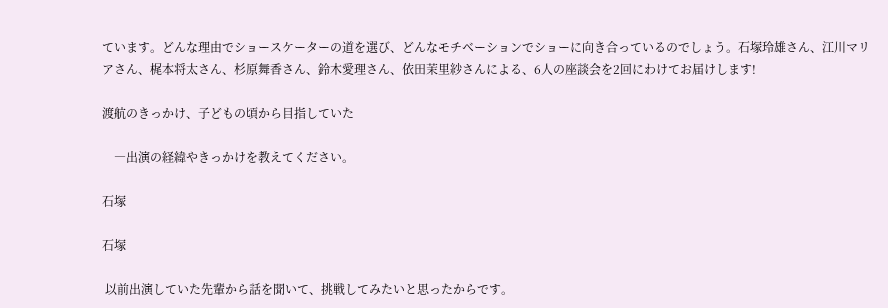ています。どんな理由でショースケーターの道を選び、どんなモチベーションでショーに向き合っているのでしょう。石塚玲雄さん、江川マリアさん、梶本将太さん、杉原舞香さん、鈴木愛理さん、依田茉里紗さんによる、6人の座談会を2回にわけてお届けします!

渡航のきっかけ、子どもの頃から目指していた

    ―出演の経緯やきっかけを教えてください。

石塚

石塚

 以前出演していた先輩から話を聞いて、挑戦してみたいと思ったからです。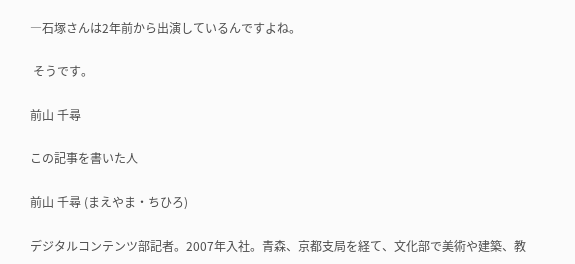―石塚さんは2年前から出演しているんですよね。

 そうです。

前山 千尋

この記事を書いた人

前山 千尋 (まえやま・ちひろ)

デジタルコンテンツ部記者。2007年入社。青森、京都支局を経て、文化部で美術や建築、教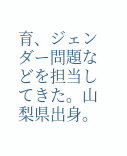育、ジェンダー問題などを担当してきた。山梨県出身。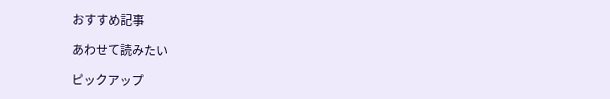おすすめ記事

あわせて読みたい

ピックアップ